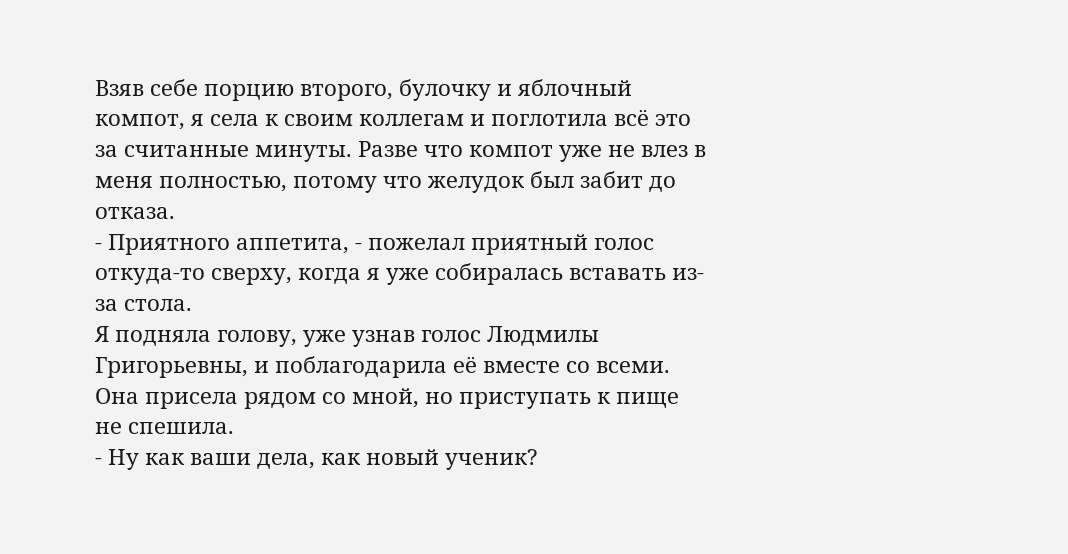Взяв себе порцию второго, булочку и яблочный компот, я села к своим коллегам и поглотила всё это за считанные минуты. Разве что компот уже не влез в меня полностью, потому что желудок был забит до отказа.
- Приятного аппетита, - пожелал приятный голос откуда-то сверху, когда я уже собиралась вставать из-за стола.
Я подняла голову, уже узнав голос Людмилы Григорьевны, и поблагодарила её вместе со всеми. Она присела рядом со мной, но приступать к пище не спешила.
- Ну как ваши дела, как новый ученик?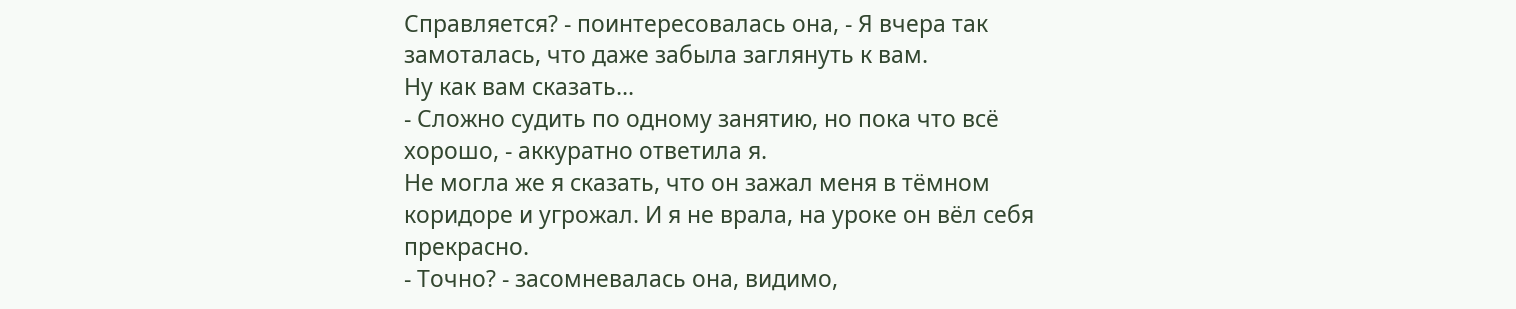Справляется? - поинтересовалась она, - Я вчера так замоталась, что даже забыла заглянуть к вам.
Ну как вам сказать...
- Сложно судить по одному занятию, но пока что всё хорошо, - аккуратно ответила я.
Не могла же я сказать, что он зажал меня в тёмном коридоре и угрожал. И я не врала, на уроке он вёл себя прекрасно.
- Точно? - засомневалась она, видимо,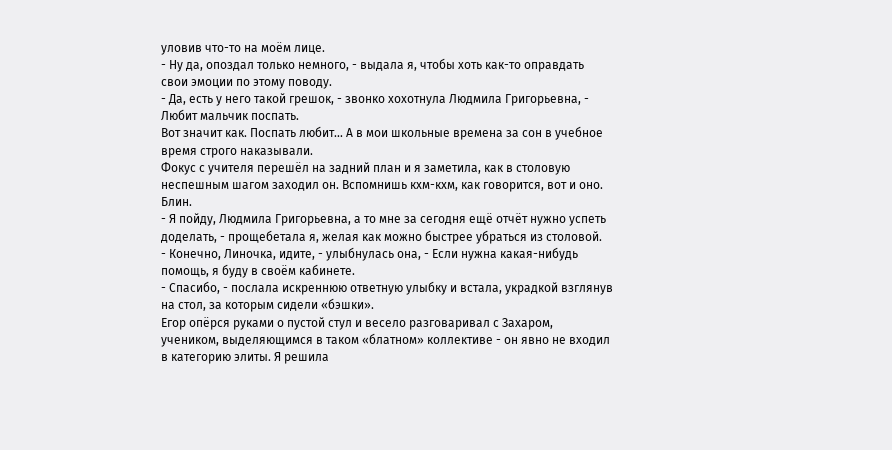уловив что-то на моём лице.
- Ну да, опоздал только немного, - выдала я, чтобы хоть как-то оправдать свои эмоции по этому поводу.
- Да, есть у него такой грешок, - звонко хохотнула Людмила Григорьевна, - Любит мальчик поспать.
Вот значит как. Поспать любит... А в мои школьные времена за сон в учебное время строго наказывали.
Фокус с учителя перешёл на задний план и я заметила, как в столовую неспешным шагом заходил он. Вспомнишь кхм-кхм, как говорится, вот и оно.
Блин.
- Я пойду, Людмила Григорьевна, а то мне за сегодня ещё отчёт нужно успеть доделать, - прощебетала я, желая как можно быстрее убраться из столовой.
- Конечно, Линочка, идите, - улыбнулась она, - Если нужна какая-нибудь помощь, я буду в своём кабинете.
- Спасибо, - послала искреннюю ответную улыбку и встала, украдкой взглянув на стол, за которым сидели «бэшки».
Егор опёрся руками о пустой стул и весело разговаривал с Захаром, учеником, выделяющимся в таком «блатном» коллективе - он явно не входил в категорию элиты. Я решила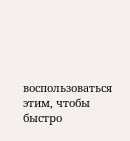воспользоваться этим, чтобы быстро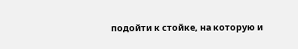подойти к стойке, на которую и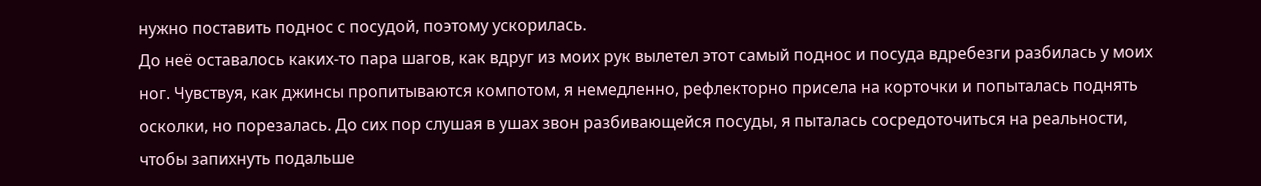нужно поставить поднос с посудой, поэтому ускорилась.
До неё оставалось каких-то пара шагов, как вдруг из моих рук вылетел этот самый поднос и посуда вдребезги разбилась у моих ног. Чувствуя, как джинсы пропитываются компотом, я немедленно, рефлекторно присела на корточки и попыталась поднять осколки, но порезалась. До сих пор слушая в ушах звон разбивающейся посуды, я пыталась сосредоточиться на реальности, чтобы запихнуть подальше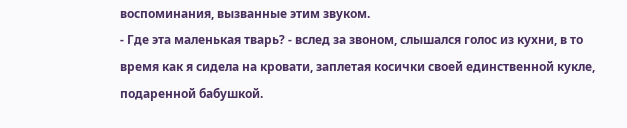воспоминания, вызванные этим звуком.
- Где эта маленькая тварь? - вслед за звоном, слышался голос из кухни, в то время как я сидела на кровати, заплетая косички своей единственной кукле, подаренной бабушкой.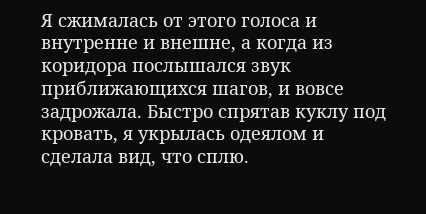Я сжималась от этого голоса и внутренне и внешне, а когда из коридора послышался звук приближающихся шагов, и вовсе задрожала. Быстро спрятав куклу под кровать, я укрылась одеялом и сделала вид, что сплю.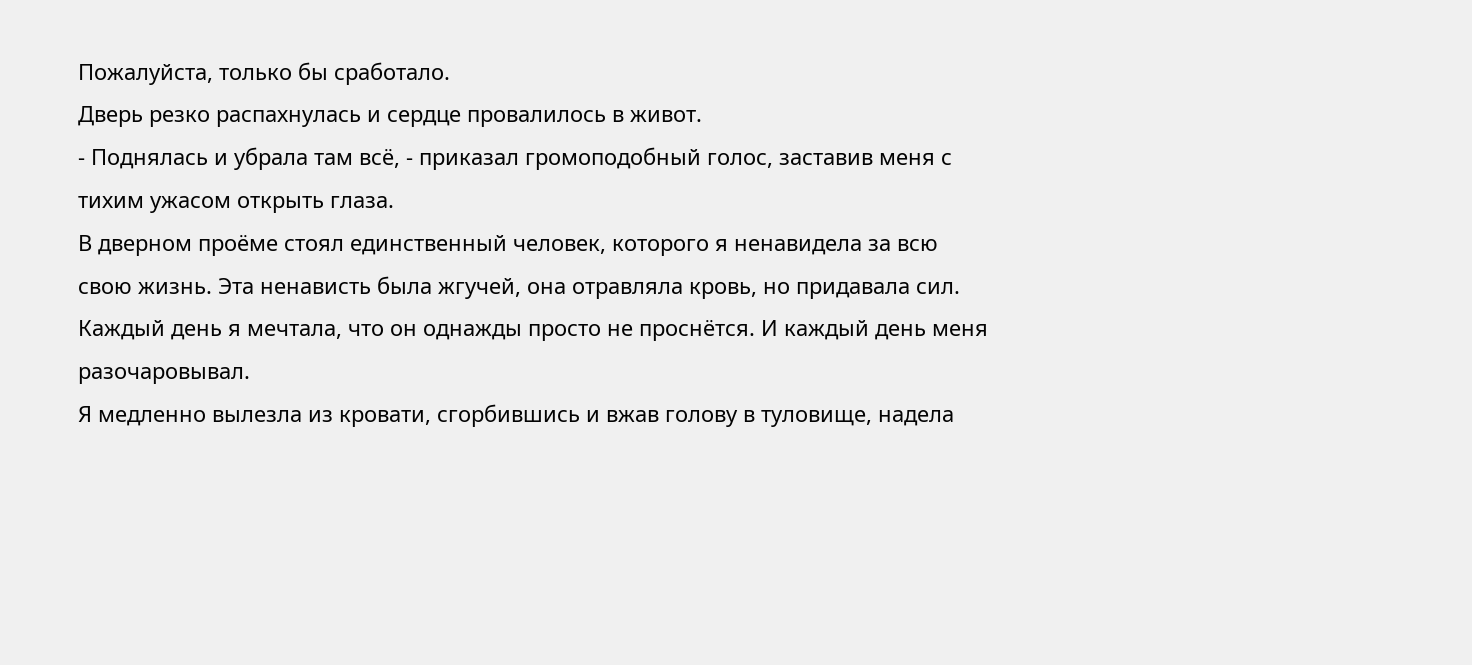Пожалуйста, только бы сработало.
Дверь резко распахнулась и сердце провалилось в живот.
- Поднялась и убрала там всё, - приказал громоподобный голос, заставив меня с тихим ужасом открыть глаза.
В дверном проёме стоял единственный человек, которого я ненавидела за всю свою жизнь. Эта ненависть была жгучей, она отравляла кровь, но придавала сил. Каждый день я мечтала, что он однажды просто не проснётся. И каждый день меня разочаровывал.
Я медленно вылезла из кровати, сгорбившись и вжав голову в туловище, надела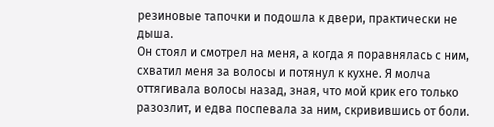резиновые тапочки и подошла к двери, практически не дыша.
Он стоял и смотрел на меня, а когда я поравнялась с ним, схватил меня за волосы и потянул к кухне. Я молча оттягивала волосы назад, зная, что мой крик его только разозлит, и едва поспевала за ним, скривившись от боли.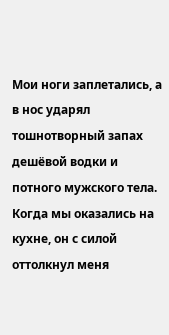Мои ноги заплетались, а в нос ударял тошнотворный запах дешёвой водки и потного мужского тела. Когда мы оказались на кухне, он с силой оттолкнул меня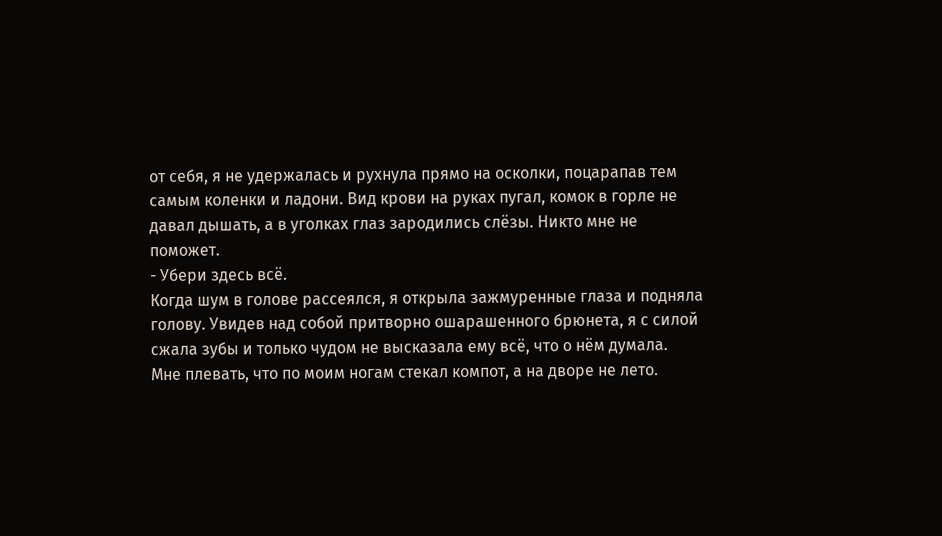от себя, я не удержалась и рухнула прямо на осколки, поцарапав тем самым коленки и ладони. Вид крови на руках пугал, комок в горле не давал дышать, а в уголках глаз зародились слёзы. Никто мне не поможет.
- Убери здесь всё.
Когда шум в голове рассеялся, я открыла зажмуренные глаза и подняла голову. Увидев над собой притворно ошарашенного брюнета, я с силой сжала зубы и только чудом не высказала ему всё, что о нём думала.
Мне плевать, что по моим ногам стекал компот, а на дворе не лето.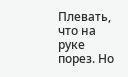Плевать, что на руке порез. Но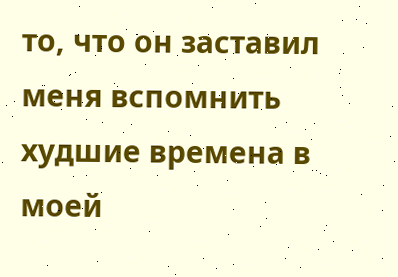то, что он заставил меня вспомнить худшие времена в моей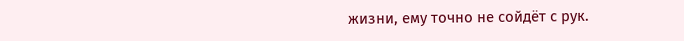жизни, ему точно не сойдёт с рук.